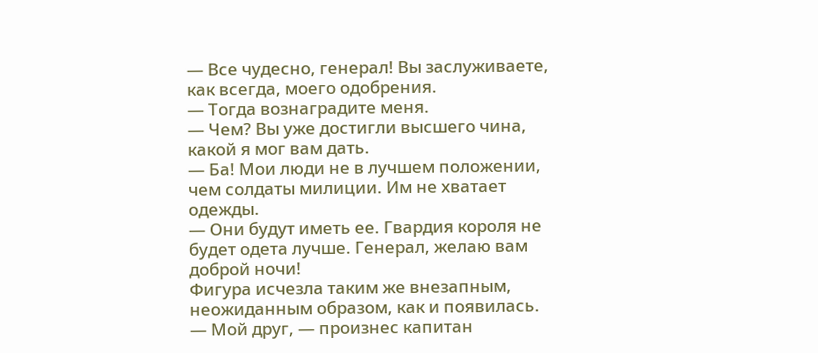— Все чудесно, генерал! Вы заслуживаете, как всегда, моего одобрения.
— Тогда вознаградите меня.
— Чем? Вы уже достигли высшего чина, какой я мог вам дать.
— Ба! Мои люди не в лучшем положении, чем солдаты милиции. Им не хватает одежды.
— Они будут иметь ее. Гвардия короля не будет одета лучше. Генерал, желаю вам доброй ночи!
Фигура исчезла таким же внезапным, неожиданным образом, как и появилась.
— Мой друг, — произнес капитан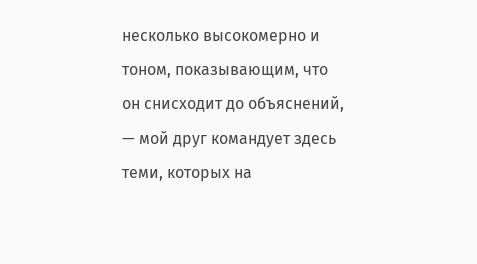несколько высокомерно и тоном, показывающим, что он снисходит до объяснений, — мой друг командует здесь теми, которых на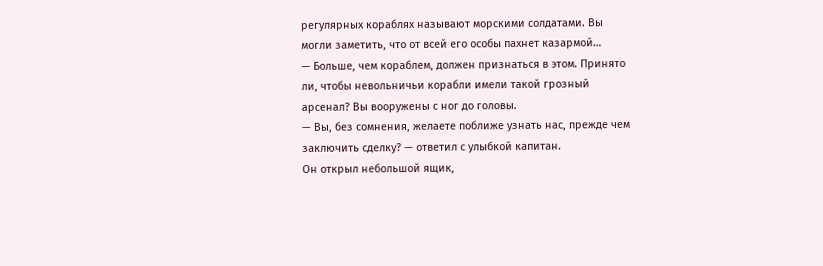регулярных кораблях называют морскими солдатами. Вы могли заметить, что от всей его особы пахнет казармой…
— Больше, чем кораблем, должен признаться в этом. Принято ли, чтобы невольничьи корабли имели такой грозный арсенал? Вы вооружены с ног до головы.
— Вы, без сомнения, желаете поближе узнать нас, прежде чем заключить сделку? — ответил с улыбкой капитан.
Он открыл небольшой ящик,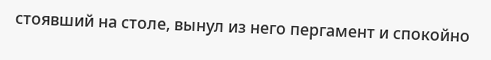стоявший на столе, вынул из него пергамент и спокойно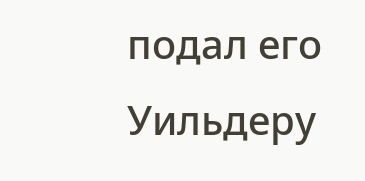подал его Уильдеру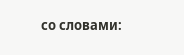со словами: